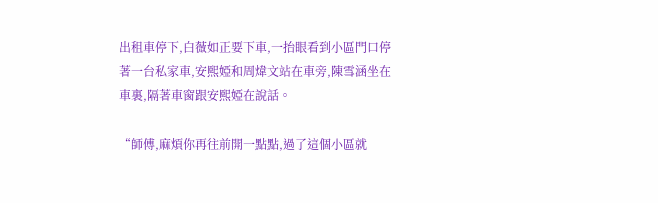出租車停下,白薇如正要下車,一抬眼看到小區門口停著一台私家車,安熙婭和周煒文站在車旁,陳雪涵坐在車裏,隔著車窗跟安熙婭在說話。

“師傅,麻煩你再往前開一點點,過了這個小區就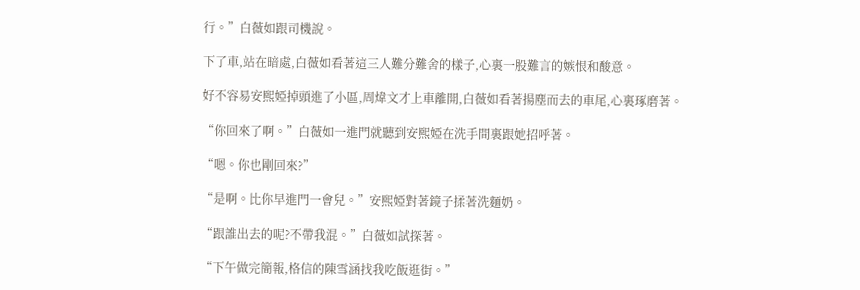行。”白薇如跟司機說。

下了車,站在暗處,白薇如看著這三人難分難舍的樣子,心裏一股難言的嫉恨和酸意。

好不容易安熙婭掉頭進了小區,周煒文才上車離開,白薇如看著揚塵而去的車尾,心裏琢磨著。

“你回來了啊。”白薇如一進門就聽到安熙婭在洗手間裏跟她招呼著。

“嗯。你也剛回來?”

“是啊。比你早進門一會兒。”安熙婭對著鏡子揉著洗麵奶。

“跟誰出去的呢?不帶我混。”白薇如試探著。

“下午做完簡報,格信的陳雪涵找我吃飯逛街。”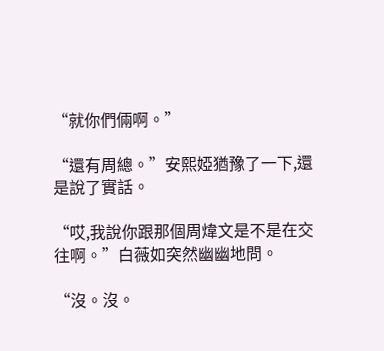“就你們倆啊。”

“還有周總。”安熙婭猶豫了一下,還是說了實話。

“哎,我說你跟那個周煒文是不是在交往啊。”白薇如突然幽幽地問。

“沒。沒。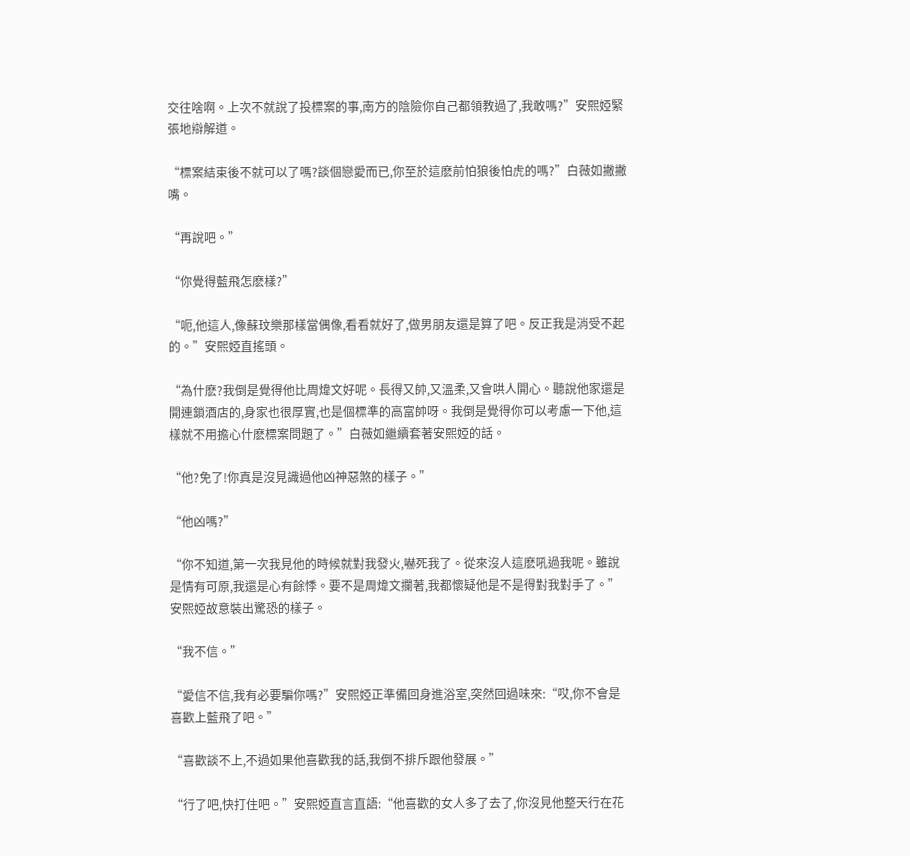交往啥啊。上次不就說了投標案的事,南方的陰險你自己都領教過了,我敢嗎?”安熙婭緊張地辯解道。

“標案結束後不就可以了嗎?談個戀愛而已,你至於這麽前怕狼後怕虎的嗎?”白薇如撇撇嘴。

“再說吧。”

“你覺得藍飛怎麽樣?”

“呃,他這人,像蘇玟樂那樣當偶像,看看就好了,做男朋友還是算了吧。反正我是消受不起的。”安熙婭直搖頭。

“為什麽?我倒是覺得他比周煒文好呢。長得又帥,又溫柔,又會哄人開心。聽說他家還是開連鎖酒店的,身家也很厚實,也是個標準的高富帥呀。我倒是覺得你可以考慮一下他,這樣就不用擔心什麽標案問題了。”白薇如繼續套著安熙婭的話。

“他?免了!你真是沒見識過他凶神惡煞的樣子。”

“他凶嗎?”

“你不知道,第一次我見他的時候就對我發火,嚇死我了。從來沒人這麽吼過我呢。雖說是情有可原,我還是心有餘悸。要不是周煒文攔著,我都懷疑他是不是得對我對手了。”安熙婭故意裝出驚恐的樣子。

“我不信。”

“愛信不信,我有必要騙你嗎?”安熙婭正準備回身進浴室,突然回過味來:“哎,你不會是喜歡上藍飛了吧。”

“喜歡談不上,不過如果他喜歡我的話,我倒不排斥跟他發展。”

“行了吧,快打住吧。”安熙婭直言直語:“他喜歡的女人多了去了,你沒見他整天行在花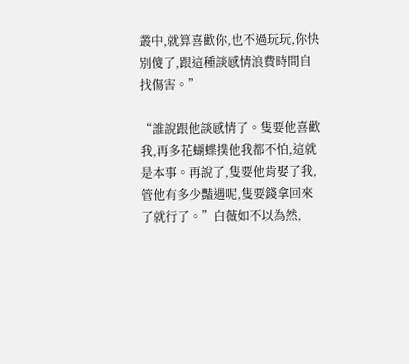叢中,就算喜歡你,也不過玩玩,你快別傻了,跟這種談感情浪費時間自找傷害。”

“誰說跟他談感情了。隻要他喜歡我,再多花蝴蝶撲他我都不怕,這就是本事。再說了,隻要他肯娶了我,管他有多少豔遇呢,隻要錢拿回來了就行了。”白薇如不以為然,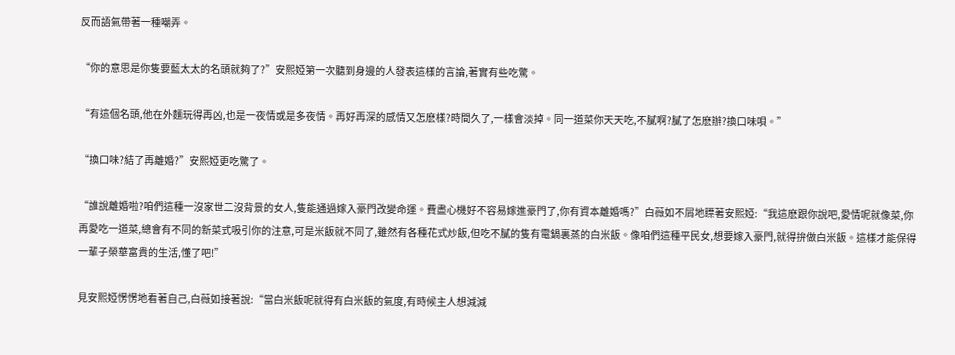反而語氣帶著一種嘲弄。

“你的意思是你隻要藍太太的名頭就夠了?”安熙婭第一次聽到身邊的人發表這樣的言論,著實有些吃驚。

“有這個名頭,他在外麵玩得再凶,也是一夜情或是多夜情。再好再深的感情又怎麽樣?時間久了,一樣會淡掉。同一道菜你天天吃,不膩啊?膩了怎麽辦?換口味唄。”

“換口味?結了再離婚?”安熙婭更吃驚了。

“誰說離婚啦?咱們這種一沒家世二沒背景的女人,隻能通過嫁入豪門改變命運。費盡心機好不容易嫁進豪門了,你有資本離婚嗎?”白薇如不屑地瞟著安熙婭:“我這麽跟你說吧,愛情呢就像菜,你再愛吃一道菜,總會有不同的新菜式吸引你的注意,可是米飯就不同了,雖然有各種花式炒飯,但吃不膩的隻有電鍋裏蒸的白米飯。像咱們這種平民女,想要嫁入豪門,就得拚做白米飯。這樣才能保得一輩子榮華富貴的生活,懂了吧!”

見安熙婭愣愣地看著自己,白薇如接著說:“當白米飯呢就得有白米飯的氣度,有時候主人想減減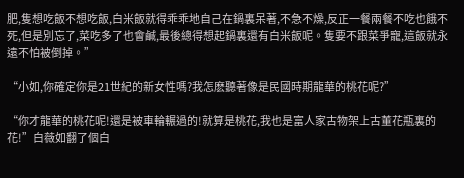肥,隻想吃飯不想吃飯,白米飯就得乖乖地自己在鍋裏呆著,不急不燥,反正一餐兩餐不吃也餓不死,但是別忘了,菜吃多了也會鹹,最後總得想起鍋裏還有白米飯呢。隻要不跟菜爭寵,這飯就永遠不怕被倒掉。”

“小如,你確定你是21世紀的新女性嗎?我怎麽聽著像是民國時期龍華的桃花呢?”

“你才龍華的桃花呢!還是被車輪輾過的!就算是桃花,我也是富人家古物架上古董花瓶裏的花!”白薇如翻了個白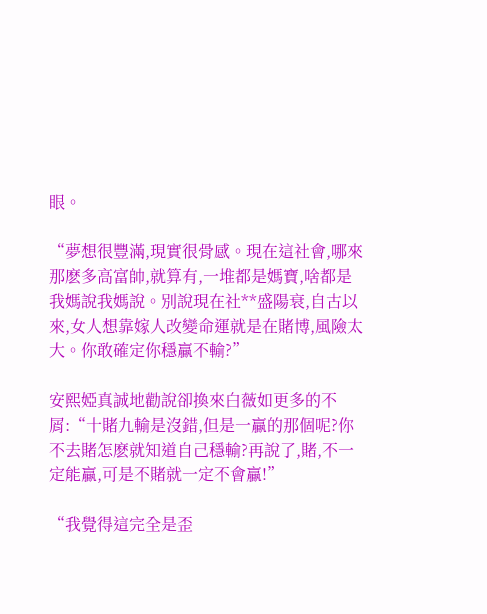眼。

“夢想很豐滿,現實很骨感。現在這社會,哪來那麽多高富帥,就算有,一堆都是媽寶,啥都是我媽說我媽說。別說現在社**盛陽衰,自古以來,女人想靠嫁人改變命運就是在賭博,風險太大。你敢確定你穩贏不輸?”

安熙婭真誠地勸說卻換來白薇如更多的不屑:“十賭九輸是沒錯,但是一贏的那個呢?你不去賭怎麽就知道自己穩輸?再說了,賭,不一定能贏,可是不賭就一定不會贏!”

“我覺得這完全是歪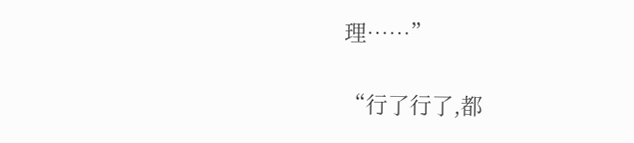理……”

“行了行了,都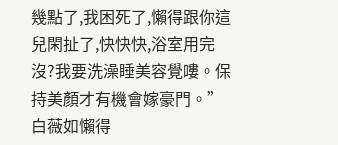幾點了,我困死了,懶得跟你這兒閑扯了,快快快,浴室用完沒?我要洗澡睡美容覺嘍。保持美顏才有機會嫁豪門。”白薇如懶得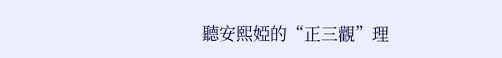聽安熙婭的“正三觀”理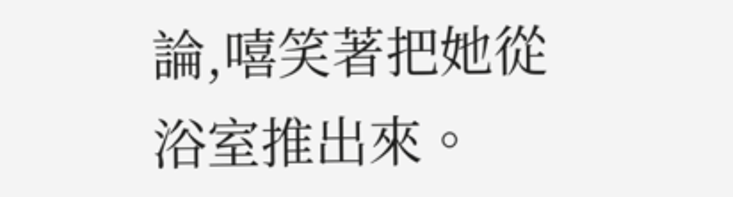論,嘻笑著把她從浴室推出來。